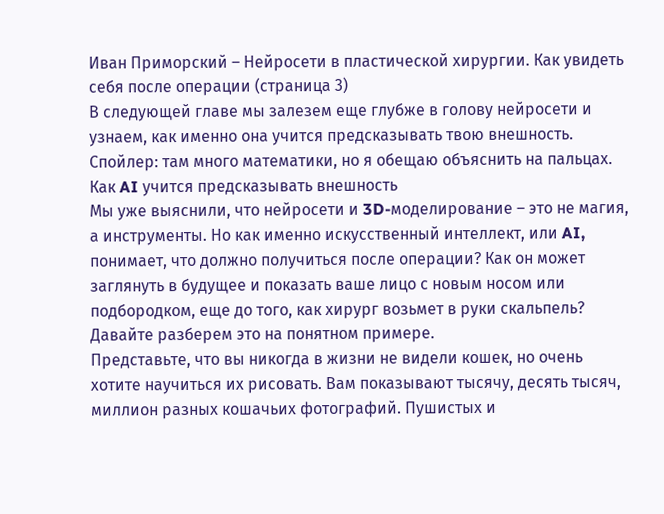Иван Приморский – Нейросети в пластической хирургии. Как увидеть себя после операции (страница 3)
В следующей главе мы залезем еще глубже в голову нейросети и узнаем, как именно она учится предсказывать твою внешность. Спойлер: там много математики, но я обещаю объяснить на пальцах.
Как AI учится предсказывать внешность
Мы уже выяснили, что нейросети и 3D-моделирование – это не магия, а инструменты. Но как именно искусственный интеллект, или AI, понимает, что должно получиться после операции? Как он может заглянуть в будущее и показать ваше лицо с новым носом или подбородком, еще до того, как хирург возьмет в руки скальпель? Давайте разберем это на понятном примере.
Представьте, что вы никогда в жизни не видели кошек, но очень хотите научиться их рисовать. Вам показывают тысячу, десять тысяч, миллион разных кошачьих фотографий. Пушистых и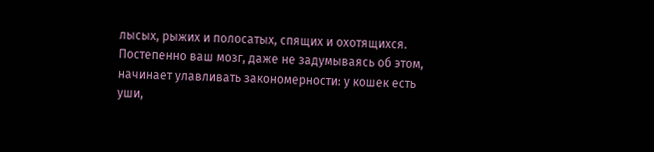лысых, рыжих и полосатых, спящих и охотящихся. Постепенно ваш мозг, даже не задумываясь об этом, начинает улавливать закономерности: у кошек есть уши,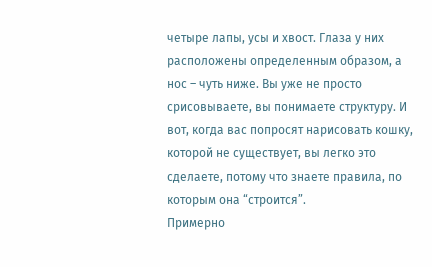четыре лапы, усы и хвост. Глаза у них расположены определенным образом, а нос – чуть ниже. Вы уже не просто срисовываете, вы понимаете структуру. И вот, когда вас попросят нарисовать кошку, которой не существует, вы легко это сделаете, потому что знаете правила, по которым она “строится”.
Примерно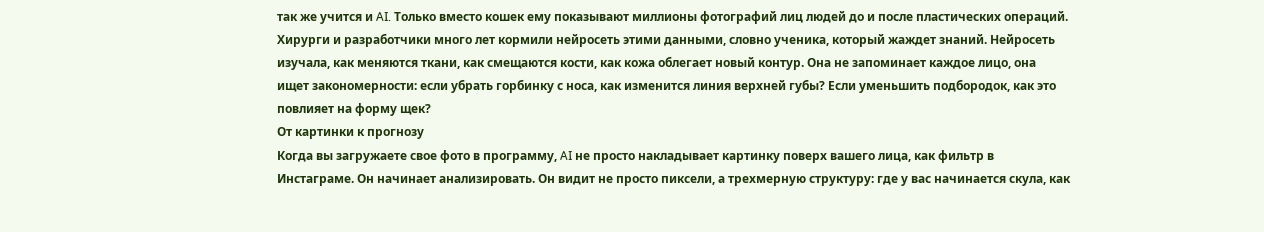так же учится и AI. Только вместо кошек ему показывают миллионы фотографий лиц людей до и после пластических операций. Хирурги и разработчики много лет кормили нейросеть этими данными, словно ученика, который жаждет знаний. Нейросеть изучала, как меняются ткани, как смещаются кости, как кожа облегает новый контур. Она не запоминает каждое лицо, она ищет закономерности: если убрать горбинку с носа, как изменится линия верхней губы? Если уменьшить подбородок, как это повлияет на форму щек?
От картинки к прогнозу
Когда вы загружаете свое фото в программу, AI не просто накладывает картинку поверх вашего лица, как фильтр в Инстаграме. Он начинает анализировать. Он видит не просто пиксели, а трехмерную структуру: где у вас начинается скула, как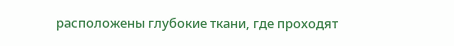расположены глубокие ткани, где проходят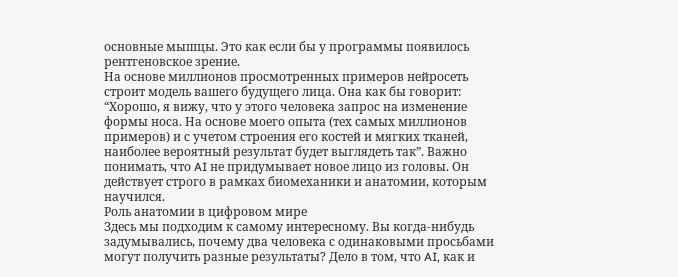основные мышцы. Это как если бы у программы появилось рентгеновское зрение.
На основе миллионов просмотренных примеров нейросеть строит модель вашего будущего лица. Она как бы говорит: “Хорошо, я вижу, что у этого человека запрос на изменение формы носа. На основе моего опыта (тех самых миллионов примеров) и с учетом строения его костей и мягких тканей, наиболее вероятный результат будет выглядеть так”. Важно понимать, что AI не придумывает новое лицо из головы. Он действует строго в рамках биомеханики и анатомии, которым научился.
Роль анатомии в цифровом мире
Здесь мы подходим к самому интересному. Вы когда-нибудь задумывались, почему два человека с одинаковыми просьбами могут получить разные результаты? Дело в том, что AI, как и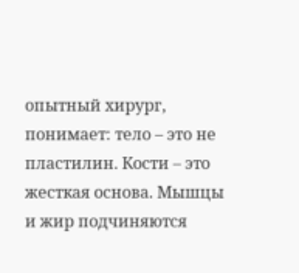опытный хирург, понимает: тело – это не пластилин. Кости – это жесткая основа. Мышцы и жир подчиняются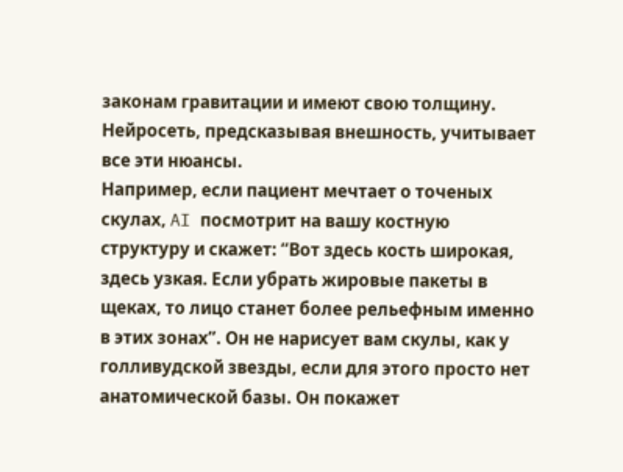законам гравитации и имеют свою толщину. Нейросеть, предсказывая внешность, учитывает все эти нюансы.
Например, если пациент мечтает о точеных скулах, AI посмотрит на вашу костную структуру и скажет: “Вот здесь кость широкая, здесь узкая. Если убрать жировые пакеты в щеках, то лицо станет более рельефным именно в этих зонах”. Он не нарисует вам скулы, как у голливудской звезды, если для этого просто нет анатомической базы. Он покажет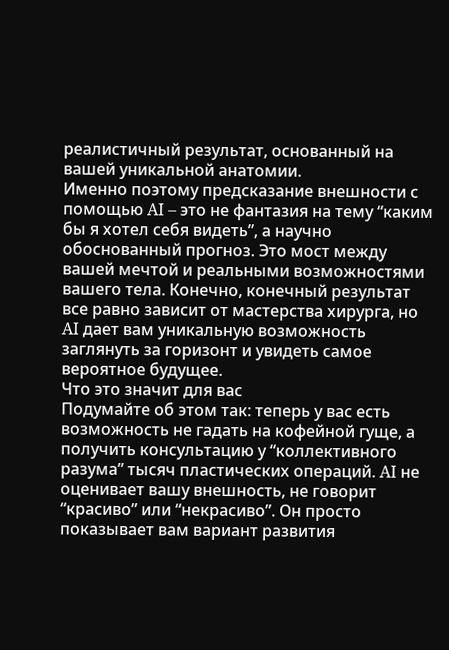реалистичный результат, основанный на вашей уникальной анатомии.
Именно поэтому предсказание внешности с помощью AI – это не фантазия на тему “каким бы я хотел себя видеть”, а научно обоснованный прогноз. Это мост между вашей мечтой и реальными возможностями вашего тела. Конечно, конечный результат все равно зависит от мастерства хирурга, но AI дает вам уникальную возможность заглянуть за горизонт и увидеть самое вероятное будущее.
Что это значит для вас
Подумайте об этом так: теперь у вас есть возможность не гадать на кофейной гуще, а получить консультацию у “коллективного разума” тысяч пластических операций. AI не оценивает вашу внешность, не говорит “красиво” или “некрасиво”. Он просто показывает вам вариант развития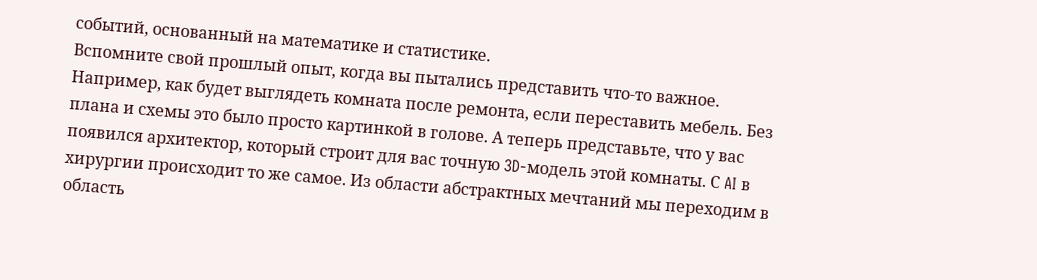событий, основанный на математике и статистике.
Вспомните свой прошлый опыт, когда вы пытались представить что-то важное. Например, как будет выглядеть комната после ремонта, если переставить мебель. Без плана и схемы это было просто картинкой в голове. А теперь представьте, что у вас появился архитектор, который строит для вас точную 3D-модель этой комнаты. С AI в хирургии происходит то же самое. Из области абстрактных мечтаний мы переходим в область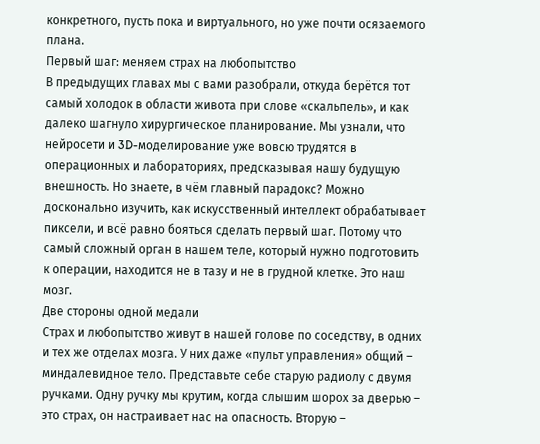конкретного, пусть пока и виртуального, но уже почти осязаемого плана.
Первый шаг: меняем страх на любопытство
В предыдущих главах мы с вами разобрали, откуда берётся тот самый холодок в области живота при слове «скальпель», и как далеко шагнуло хирургическое планирование. Мы узнали, что нейросети и 3D-моделирование уже вовсю трудятся в операционных и лабораториях, предсказывая нашу будущую внешность. Но знаете, в чём главный парадокс? Можно досконально изучить, как искусственный интеллект обрабатывает пиксели, и всё равно бояться сделать первый шаг. Потому что самый сложный орган в нашем теле, который нужно подготовить к операции, находится не в тазу и не в грудной клетке. Это наш мозг.
Две стороны одной медали
Страх и любопытство живут в нашей голове по соседству, в одних и тех же отделах мозга. У них даже «пульт управления» общий – миндалевидное тело. Представьте себе старую радиолу с двумя ручками. Одну ручку мы крутим, когда слышим шорох за дверью – это страх, он настраивает нас на опасность. Вторую –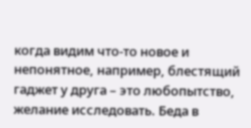когда видим что-то новое и непонятное, например, блестящий гаджет у друга – это любопытство, желание исследовать. Беда в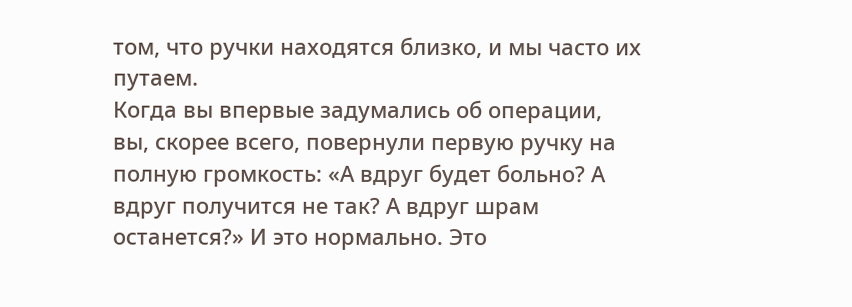том, что ручки находятся близко, и мы часто их путаем.
Когда вы впервые задумались об операции, вы, скорее всего, повернули первую ручку на полную громкость: «А вдруг будет больно? А вдруг получится не так? А вдруг шрам останется?» И это нормально. Это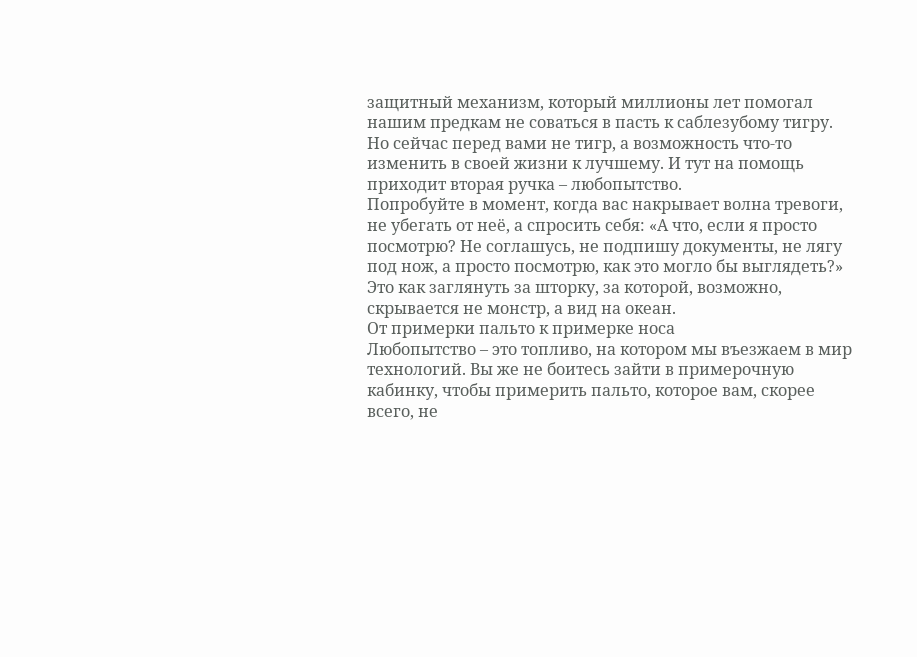защитный механизм, который миллионы лет помогал нашим предкам не соваться в пасть к саблезубому тигру. Но сейчас перед вами не тигр, а возможность что-то изменить в своей жизни к лучшему. И тут на помощь приходит вторая ручка – любопытство.
Попробуйте в момент, когда вас накрывает волна тревоги, не убегать от неё, а спросить себя: «А что, если я просто посмотрю? Не соглашусь, не подпишу документы, не лягу под нож, а просто посмотрю, как это могло бы выглядеть?» Это как заглянуть за шторку, за которой, возможно, скрывается не монстр, а вид на океан.
От примерки пальто к примерке носа
Любопытство – это топливо, на котором мы въезжаем в мир технологий. Вы же не боитесь зайти в примерочную кабинку, чтобы примерить пальто, которое вам, скорее всего, не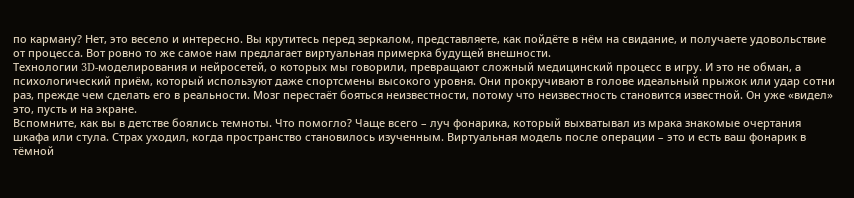по карману? Нет, это весело и интересно. Вы крутитесь перед зеркалом, представляете, как пойдёте в нём на свидание, и получаете удовольствие от процесса. Вот ровно то же самое нам предлагает виртуальная примерка будущей внешности.
Технологии 3D-моделирования и нейросетей, о которых мы говорили, превращают сложный медицинский процесс в игру. И это не обман, а психологический приём, который используют даже спортсмены высокого уровня. Они прокручивают в голове идеальный прыжок или удар сотни раз, прежде чем сделать его в реальности. Мозг перестаёт бояться неизвестности, потому что неизвестность становится известной. Он уже «видел» это, пусть и на экране.
Вспомните, как вы в детстве боялись темноты. Что помогло? Чаще всего – луч фонарика, который выхватывал из мрака знакомые очертания шкафа или стула. Страх уходил, когда пространство становилось изученным. Виртуальная модель после операции – это и есть ваш фонарик в тёмной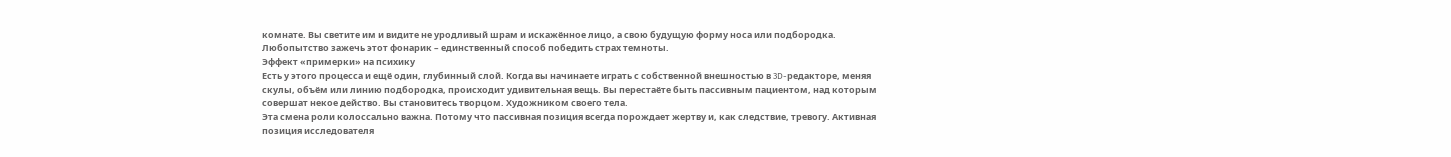комнате. Вы светите им и видите не уродливый шрам и искажённое лицо, а свою будущую форму носа или подбородка. Любопытство зажечь этот фонарик – единственный способ победить страх темноты.
Эффект «примерки» на психику
Есть у этого процесса и ещё один, глубинный слой. Когда вы начинаете играть с собственной внешностью в 3D-редакторе, меняя скулы, объём или линию подбородка, происходит удивительная вещь. Вы перестаёте быть пассивным пациентом, над которым совершат некое действо. Вы становитесь творцом. Художником своего тела.
Эта смена роли колоссально важна. Потому что пассивная позиция всегда порождает жертву и, как следствие, тревогу. Активная позиция исследователя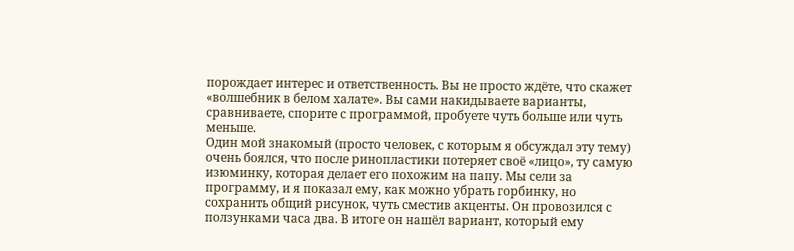порождает интерес и ответственность. Вы не просто ждёте, что скажет «волшебник в белом халате». Вы сами накидываете варианты, сравниваете, спорите с программой, пробуете чуть больше или чуть меньше.
Один мой знакомый (просто человек, с которым я обсуждал эту тему) очень боялся, что после ринопластики потеряет своё «лицо», ту самую изюминку, которая делает его похожим на папу. Мы сели за программу, и я показал ему, как можно убрать горбинку, но сохранить общий рисунок, чуть сместив акценты. Он провозился с ползунками часа два. В итоге он нашёл вариант, который ему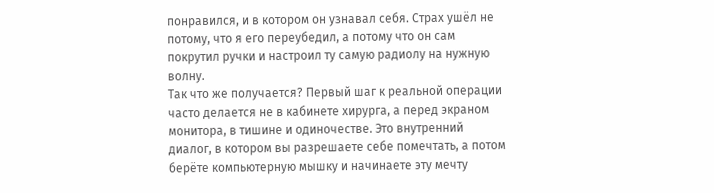понравился, и в котором он узнавал себя. Страх ушёл не потому, что я его переубедил, а потому что он сам покрутил ручки и настроил ту самую радиолу на нужную волну.
Так что же получается? Первый шаг к реальной операции часто делается не в кабинете хирурга, а перед экраном монитора, в тишине и одиночестве. Это внутренний диалог, в котором вы разрешаете себе помечтать, а потом берёте компьютерную мышку и начинаете эту мечту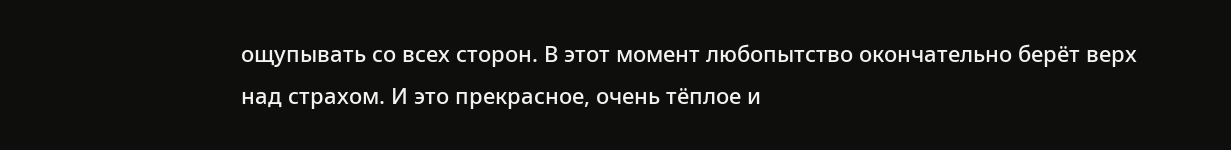ощупывать со всех сторон. В этот момент любопытство окончательно берёт верх над страхом. И это прекрасное, очень тёплое и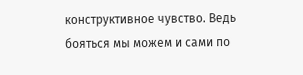конструктивное чувство. Ведь бояться мы можем и сами по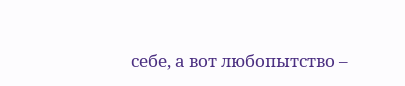себе, а вот любопытство –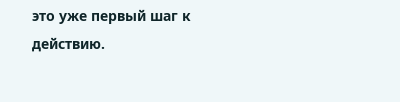это уже первый шаг к действию.